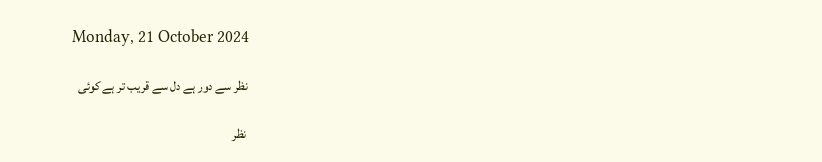Monday, 21 October 2024

نظر سے دور ہے دل سے قریب تر ہے کوئی

 نظر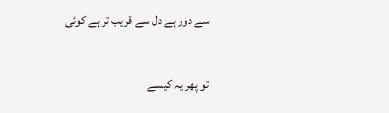سے دور ہے دل سے قریب تر ہے کوئی

تو پھر یہ کیسے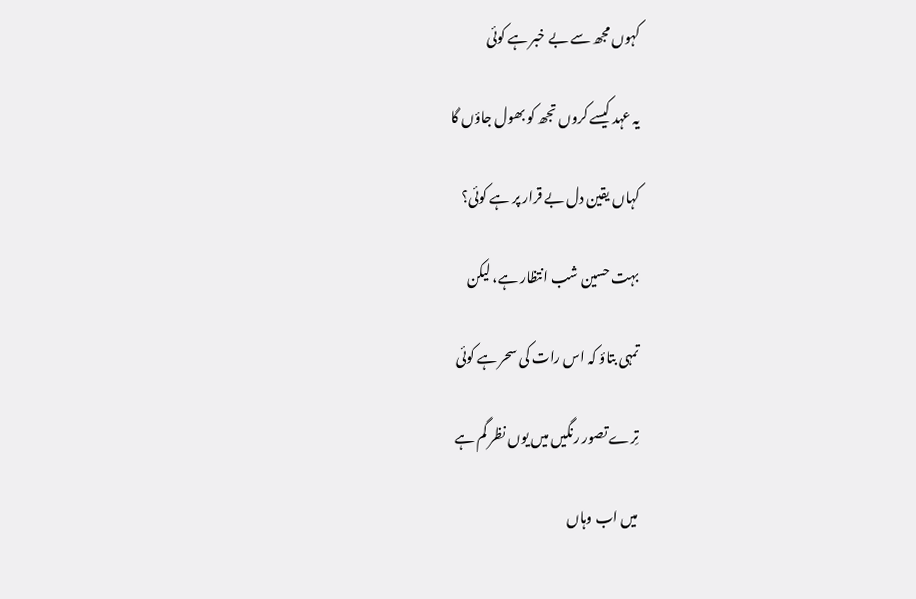کہوں مجھ سے بے خبر ہے کوئی

یہ عہد کیسے کروں تجھ کو بھول جاؤں گا

کہاں یقین دل بے قرار پر ہے کوئی؟

بہت حسین شب انتظار ہے، لیکن

تمہی بتاؤ کہ اس رات کی سحر ہے کوئی

تِرے تصور رنگیں میں یوں نظر گم ہے

میں اب وہاں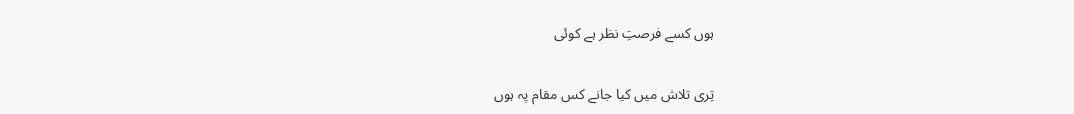ہوں کسے فرصتِ نظر ہے کوئی

تِری تلاش میں کیا جانے کس مقام پہ ہوں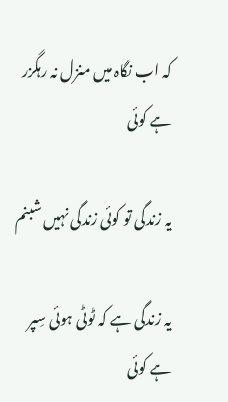کہ اب نگاہ میں منزل نہ رہگزر ہے کوئی

یہ زندگی تو کوئی زندگی نہیں شبنم

یہ زندگی ہے کہ ٹوٹی ہوئی سِپر ہے کوئی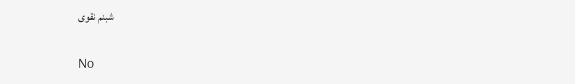شبنم نقوی

No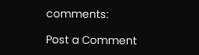comments:

Post a Comment